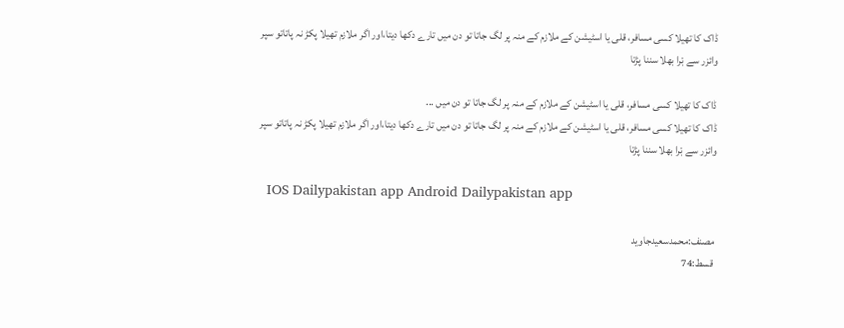ڈاک کا تھیلا کسی مسافر، قلی یا اسٹیشن کے ملازم کے منہ پر لگ جاتا تو دن میں تارے دکھا دیتا،اور اگر ملازم تھیلا پکڑ نہ پاتاتو سپر وائزر سے بْرا بھلا سننا پڑتا

ڈاک کا تھیلا کسی مسافر، قلی یا اسٹیشن کے ملازم کے منہ پر لگ جاتا تو دن میں ...
ڈاک کا تھیلا کسی مسافر، قلی یا اسٹیشن کے ملازم کے منہ پر لگ جاتا تو دن میں تارے دکھا دیتا،اور اگر ملازم تھیلا پکڑ نہ پاتاتو سپر وائزر سے بْرا بھلا سننا پڑتا

  IOS Dailypakistan app Android Dailypakistan app

مصنف:محمدسعیدجاوید
 قسط:74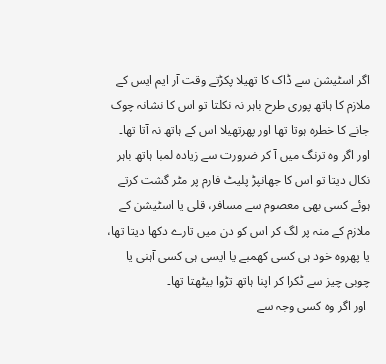اگر اسٹیشن سے ڈاک کا تھیلا پکڑتے وقت آر ایم ایس کے ملازم کا ہاتھ پوری طرح باہر نہ نکلتا تو اس کا نشانہ چوک جانے کا خطرہ ہوتا تھا اور پھرتھیلا اس کے ہاتھ نہ آتا تھا۔ اور اگر وہ ترنگ میں آ کر ضرورت سے زیادہ لمبا ہاتھ باہر نکال دیتا تو اس کا جھانپڑ پلیٹ فارم پر مٹر گشت کرتے ہوئے کسی بھی معصوم سے مسافر، قلی یا اسٹیشن کے ملازم کے منہ پر لگ کر اس کو دن میں تارے دکھا دیتا تھا، یا پھروہ خود ہی کسی کھمبے یا ایسی ہی کسی آہنی یا چوبی چیز سے ٹکرا کر اپنا ہاتھ تڑوا بیٹھتا تھا۔
 اور اگر وہ کسی وجہ سے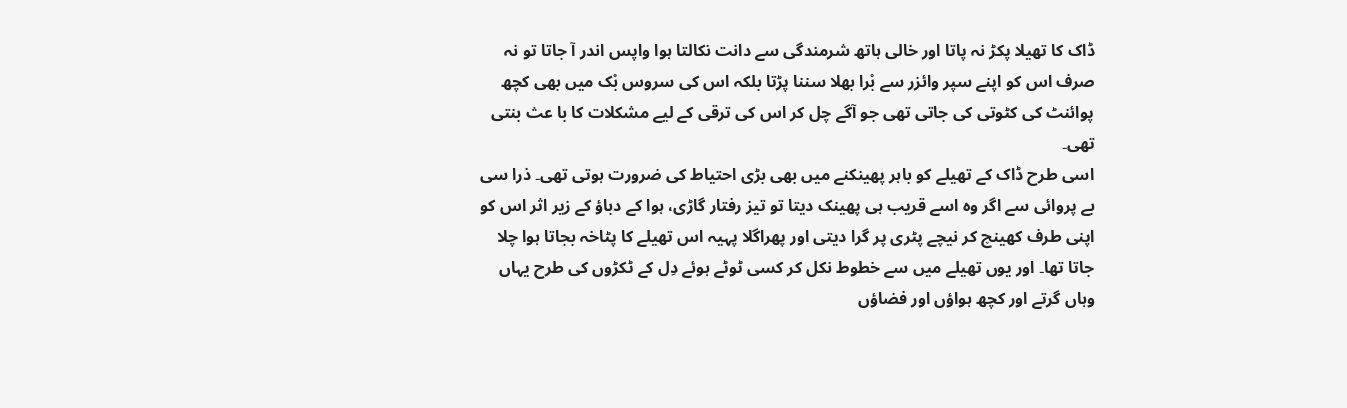ڈاک کا تھیلا پکڑ نہ پاتا اور خالی ہاتھ شرمندگی سے دانت نکالتا ہوا واپس اندر آ جاتا تو نہ صرف اس کو اپنے سپر وائزر سے بْرا بھلا سننا پڑتا بلکہ اس کی سروس بْک میں بھی کچھ پوائنٹ کی کٹوتی کی جاتی تھی جو آگے چل کر اس کی ترقی کے لیے مشکلات کا با عث بنتی تھی۔
اسی طرح ڈاک کے تھیلے کو باہر پھینکنے میں بھی بڑی احتیاط کی ضرورت ہوتی تھی۔ ذرا سی بے پروائی سے اگر وہ اسے قریب ہی پھینک دیتا تو تیز رفتار گاڑی، ہوا کے دباؤ کے زیر اثر اس کو اپنی طرف کھینچ کر نیچے پٹری پر گرا دیتی اور پھراگلا پہیہ اس تھیلے کا پٹاخہ بجاتا ہوا چلا جاتا تھا۔ اور یوں تھیلے میں سے خطوط نکل کر کسی ٹوٹے ہوئے دِل کے ٹکڑوں کی طرح یہاں وہاں گرتے اور کچھ ہواؤں اور فضاؤں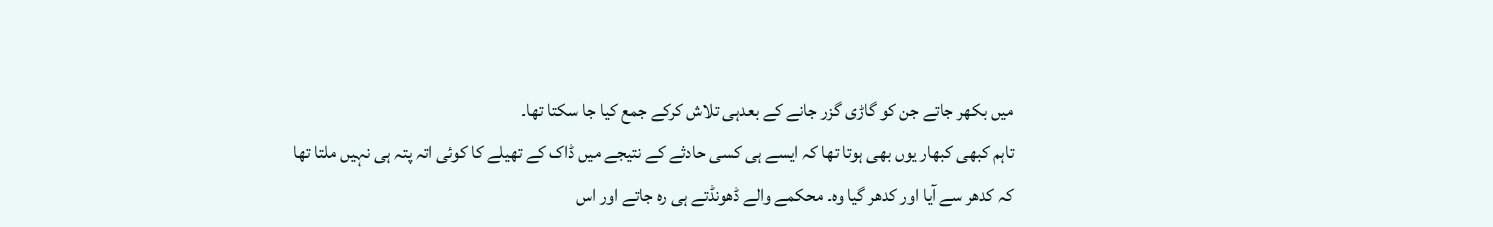میں بکھر جاتے جن کو گاڑی گزر جانے کے بعدہی تلاش کرکے جمع کیا جا سکتا تھا۔
تاہم کبھی کبھار یوں بھی ہوتا تھا کہ ایسے ہی کسی حادثے کے نتیجے میں ڈاک کے تھیلے کا کوئی اتہ پتہ ہی نہیں ملتا تھا کہ کدھر سے آیا اور کدھر گیا وہ۔ محکمے والے ڈھونڈتے ہی رہ جاتے اور اس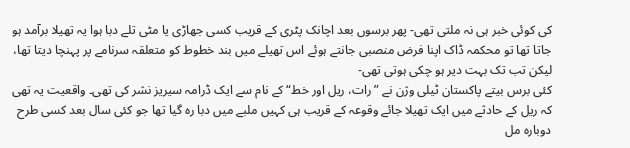کی کوئی خبر ہی نہ ملتی تھی- پھر برسوں بعد اچانک پٹری کے قریب کسی جھاڑی یا مٹی تلے دبا ہوا یہ تھیلا برآمد ہو جاتا تھا تو محکمہ ڈاک اپنا فرض منصبی جانتے ہوئے اس تھیلے میں بند خطوط کو متعلقہ سرنامے پر پہنچا دیتا تھا، لیکن تب تک بہت دیر ہو چکی ہوتی تھی-
کئی برس بیتے پاکستان ٹیلی وژن نے ”رات، ریل اور خط“ کے نام سے ایک ڈرامہ سیریز نشر کی تھی۔ واقعیت یہ تھی کہ ریل کے حادثے میں ایک تھیلا جائے وقوعہ کے قریب ہی کہیں ملبے میں دبا رہ گیا تھا جو کئی سال بعد کسی طرح دوبارہ مل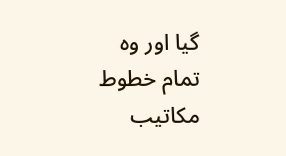گیا اور وہ تمام خطوط مکاتیب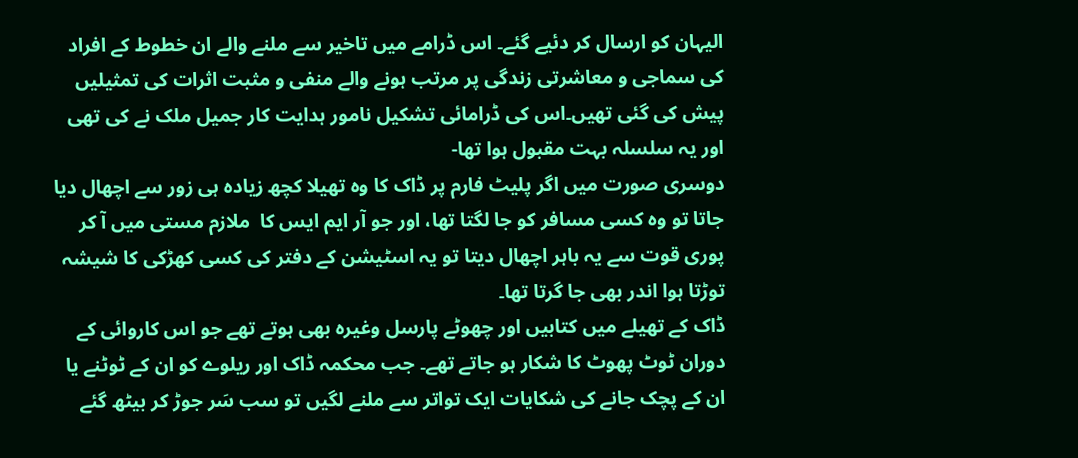الیہان کو ارسال کر دئیے گئے۔ اس ڈرامے میں تاخیر سے ملنے والے ان خطوط کے افراد کی سماجی و معاشرتی زندگی پر مرتب ہونے والے منفی و مثبت اثرات کی تمثیلیں پیش کی گئی تھیں۔اس کی ڈرامائی تشکیل نامور ہدایت کار جمیل ملک نے کی تھی اور یہ سلسلہ بہت مقبول ہوا تھا-
دوسری صورت میں اگر پلیٹ فارم پر ڈاک کا وہ تھیلا کچھ زیادہ ہی زور سے اچھال دیا جاتا تو وہ کسی مسافر کو جا لگتا تھا، اور جو آر ایم ایس کا  ملازم مستی میں آ کر پوری قوت سے یہ باہر اچھال دیتا تو یہ اسٹیشن کے دفتر کی کسی کھڑکی کا شیشہ توڑتا ہوا اندر بھی جا گرتا تھا۔
ڈاک کے تھیلے میں کتابیں اور چھوٹے پارسل وغیرہ بھی ہوتے تھے جو اس کاروائی کے دوران ٹوٹ پھوٹ کا شکار ہو جاتے تھے۔ جب محکمہ ڈاک اور ریلوے کو ان کے ٹوٹنے یا ان کے پچک جانے کی شکایات ایک تواتر سے ملنے لگیں تو سب سَر جوڑ کر بیٹھ گئے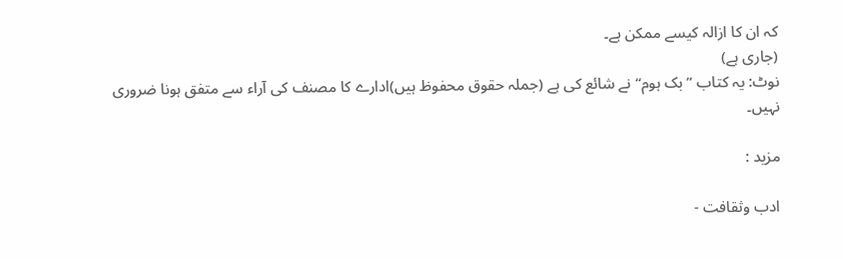کہ ان کا ازالہ کیسے ممکن ہے۔
(جاری ہے)
نوٹ: یہ کتاب ”بک ہوم“ نے شائع کی ہے (جملہ حقوق محفوظ ہیں)ادارے کا مصنف کی آراء سے متفق ہونا ضروری نہیں۔

مزید :

ادب وثقافت -